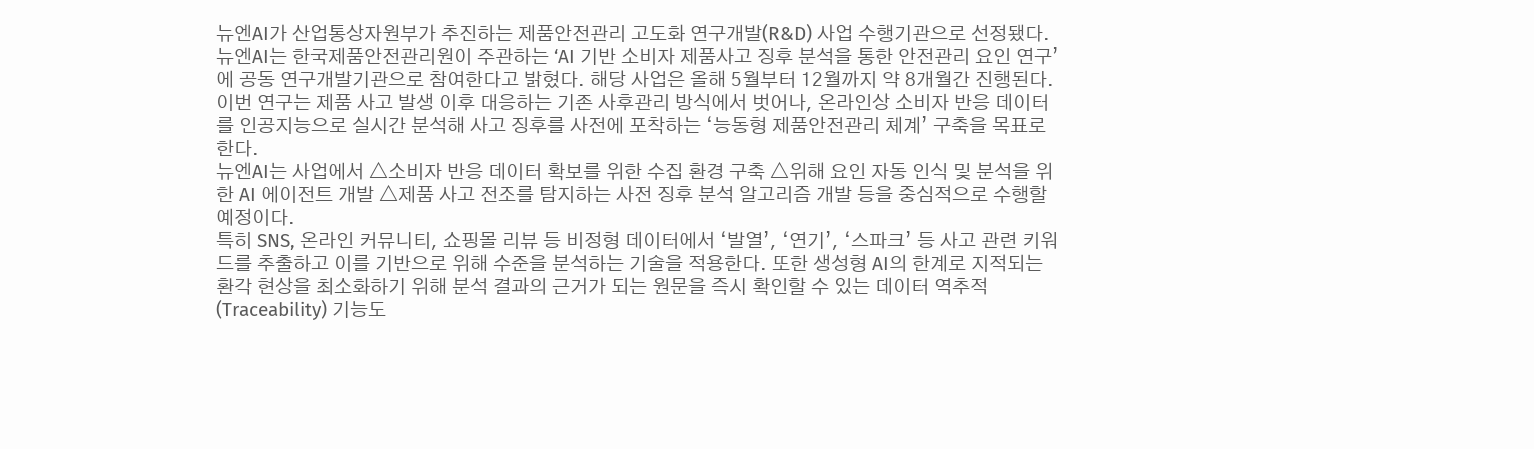뉴엔AI가 산업통상자원부가 추진하는 제품안전관리 고도화 연구개발(R&D) 사업 수행기관으로 선정됐다.
뉴엔AI는 한국제품안전관리원이 주관하는 ‘AI 기반 소비자 제품사고 징후 분석을 통한 안전관리 요인 연구’에 공동 연구개발기관으로 참여한다고 밝혔다. 해당 사업은 올해 5월부터 12월까지 약 8개월간 진행된다.
이번 연구는 제품 사고 발생 이후 대응하는 기존 사후관리 방식에서 벗어나, 온라인상 소비자 반응 데이터를 인공지능으로 실시간 분석해 사고 징후를 사전에 포착하는 ‘능동형 제품안전관리 체계’ 구축을 목표로 한다.
뉴엔AI는 사업에서 △소비자 반응 데이터 확보를 위한 수집 환경 구축 △위해 요인 자동 인식 및 분석을 위한 AI 에이전트 개발 △제품 사고 전조를 탐지하는 사전 징후 분석 알고리즘 개발 등을 중심적으로 수행할 예정이다.
특히 SNS, 온라인 커뮤니티, 쇼핑몰 리뷰 등 비정형 데이터에서 ‘발열’, ‘연기’, ‘스파크’ 등 사고 관련 키워드를 추출하고 이를 기반으로 위해 수준을 분석하는 기술을 적용한다. 또한 생성형 AI의 한계로 지적되는 환각 현상을 최소화하기 위해 분석 결과의 근거가 되는 원문을 즉시 확인할 수 있는 데이터 역추적(Traceability) 기능도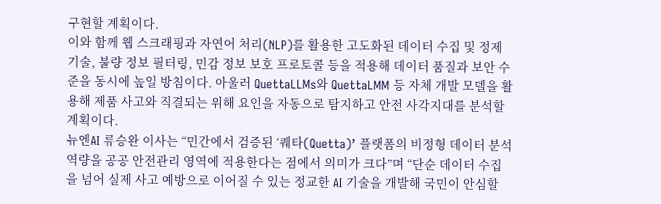구현할 계획이다.
이와 함께 웹 스크래핑과 자연어 처리(NLP)를 활용한 고도화된 데이터 수집 및 정제 기술, 불량 정보 필터링, 민감 정보 보호 프로토콜 등을 적용해 데이터 품질과 보안 수준을 동시에 높일 방침이다. 아울러 QuettaLLMs와 QuettaLMM 등 자체 개발 모델을 활용해 제품 사고와 직결되는 위해 요인을 자동으로 탐지하고 안전 사각지대를 분석할 계획이다.
뉴엔AI 류승완 이사는 “민간에서 검증된 ‘퀘타(Quetta)’ 플랫폼의 비정형 데이터 분석 역량을 공공 안전관리 영역에 적용한다는 점에서 의미가 크다”며 “단순 데이터 수집을 넘어 실제 사고 예방으로 이어질 수 있는 정교한 AI 기술을 개발해 국민이 안심할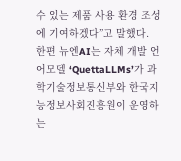수 있는 제품 사용 환경 조성에 기여하겠다”고 말했다.
한편 뉴엔AI는 자체 개발 언어모델 ‘QuettaLLMs’가 과학기술정보통신부와 한국지능정보사회진흥원이 운영하는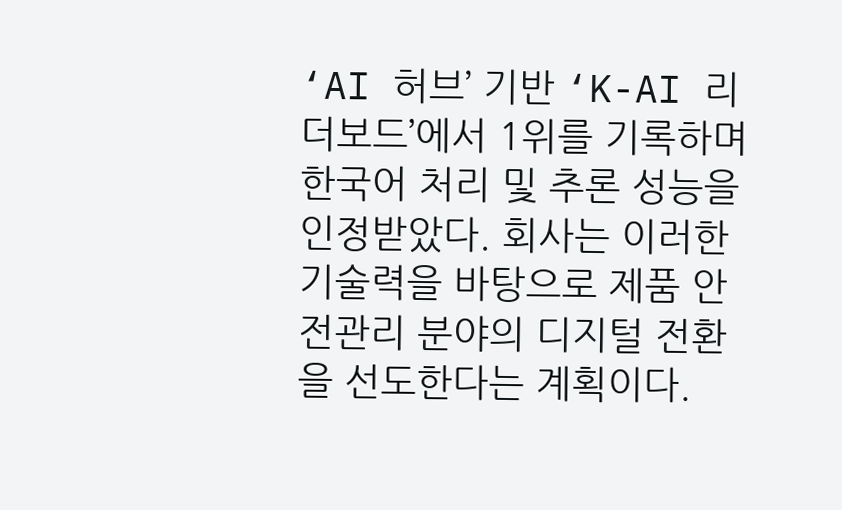‘AI 허브’ 기반 ‘K-AI 리더보드’에서 1위를 기록하며 한국어 처리 및 추론 성능을 인정받았다. 회사는 이러한 기술력을 바탕으로 제품 안전관리 분야의 디지털 전환을 선도한다는 계획이다.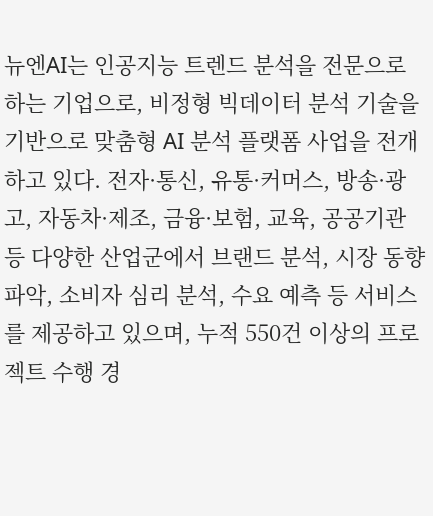뉴엔AI는 인공지능 트렌드 분석을 전문으로 하는 기업으로, 비정형 빅데이터 분석 기술을 기반으로 맞춤형 AI 분석 플랫폼 사업을 전개하고 있다. 전자·통신, 유통·커머스, 방송·광고, 자동차·제조, 금융·보험, 교육, 공공기관 등 다양한 산업군에서 브랜드 분석, 시장 동향 파악, 소비자 심리 분석, 수요 예측 등 서비스를 제공하고 있으며, 누적 550건 이상의 프로젝트 수행 경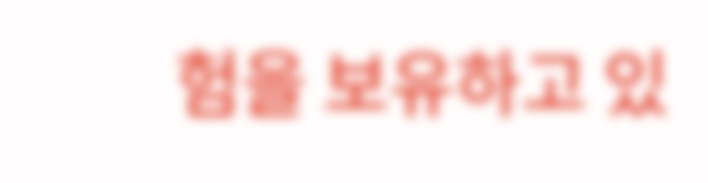험을 보유하고 있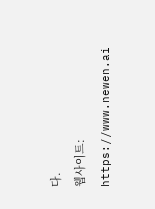다.
웹사이트: https://www.newen.ai